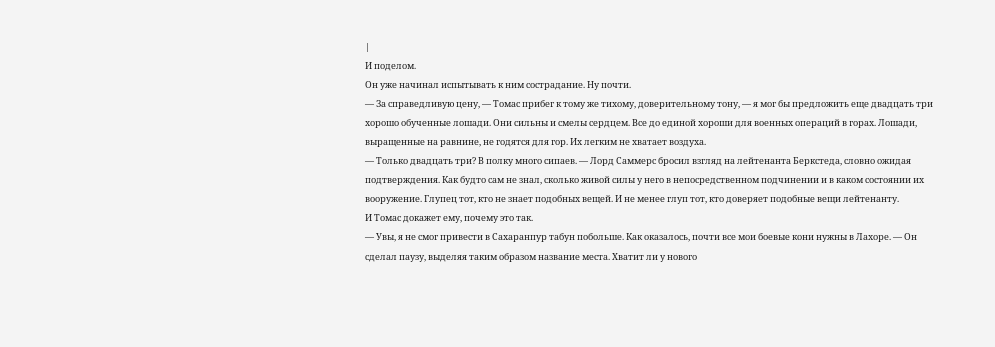|
И поделом.
Он уже начинал испытывать к ним сострадание. Ну почти.
— За справедливую цену, — Томас прибег к тому же тихому, доверительному тону, — я мог бы предложить еще двадцать три хорошо обученные лошади. Они сильны и смелы сердцем. Все до единой хороши для военных операций в горах. Лошади, выращенные на равнине, не годятся для гор. Их легким не хватает воздуха.
— Только двадцать три? В полку много сипаев. — Лорд Саммерс бросил взгляд на лейтенанта Беркстеда, словно ожидая подтверждения. Как будто сам не знал, сколько живой силы у него в непосредственном подчинении и в каком состоянии их вооружение. Глупец тот, кто не знает подобных вещей. И не менее глуп тот, кто доверяет подобные вещи лейтенанту.
И Томас докажет ему, почему это так.
— Увы, я не смог привести в Сахаранпур табун побольше. Как оказалось, почти все мои боевые кони нужны в Лахоре. — Он сделал паузу, выделяя таким образом название места. Хватит ли у нового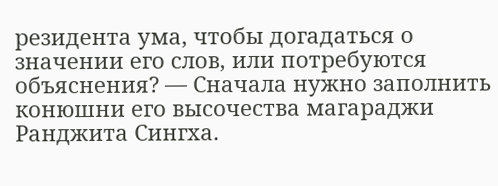резидента ума, чтобы догадаться о значении его слов, или потребуются объяснения? — Сначала нужно заполнить конюшни его высочества магараджи Ранджита Сингха.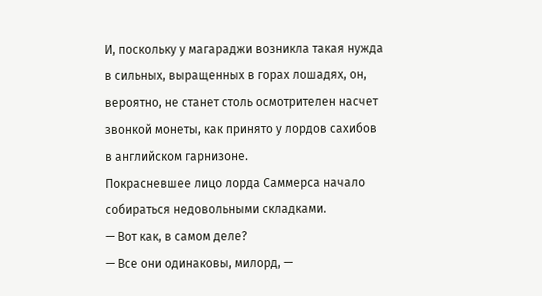И, поскольку у магараджи возникла такая нужда в сильных, выращенных в горах лошадях, он, вероятно, не станет столь осмотрителен насчет звонкой монеты, как принято у лордов сахибов в английском гарнизоне.
Покрасневшее лицо лорда Саммерса начало собираться недовольными складками.
— Вот как, в самом деле?
— Все они одинаковы, милорд, —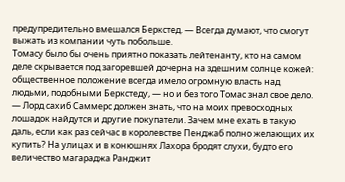предупредительно вмешался Беркстед. — Всегда думают, что смогут выжать из компании чуть побольше.
Томасу было бы очень приятно показать лейтенанту, кто на самом деле скрывается под загоревшей дочерна на здешним солнце кожей: общественное положение всегда имело огромную власть над людьми, подобными Беркстеду, — но и без того Томас знал свое дело.
— Лорд сахиб Саммерс должен знать, что на моих превосходных лошадок найдутся и другие покупатели. Зачем мне ехать в такую даль, если как раз сейчас в королевстве Пенджаб полно желающих их купить? На улицах и в конюшнях Лахора бродят слухи, будто его величество магараджа Ранджит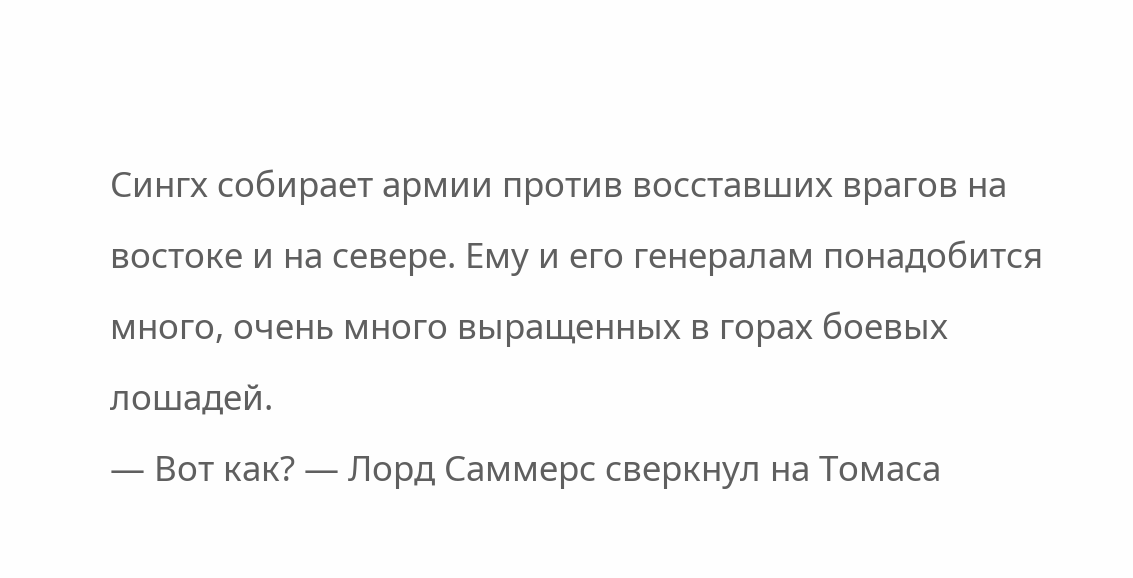Сингх собирает армии против восставших врагов на востоке и на севере. Ему и его генералам понадобится много, очень много выращенных в горах боевых лошадей.
— Вот как? — Лорд Саммерс сверкнул на Томаса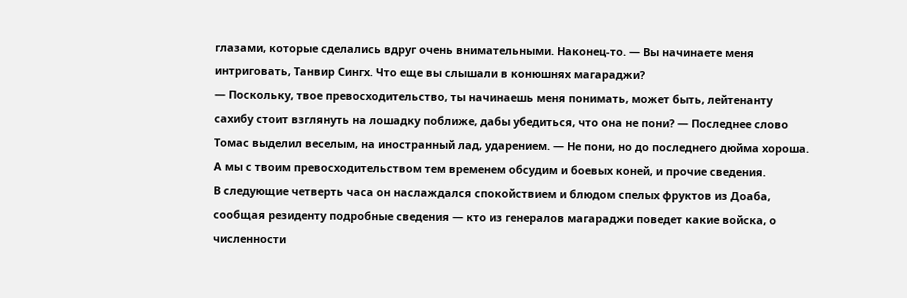глазами, которые сделались вдруг очень внимательными. Наконец-то. — Вы начинаете меня интриговать, Танвир Сингх. Что еще вы слышали в конюшнях магараджи?
— Поскольку, твое превосходительство, ты начинаешь меня понимать, может быть, лейтенанту сахибу стоит взглянуть на лошадку поближе, дабы убедиться, что она не пони? — Последнее слово Томас выделил веселым, на иностранный лад, ударением. — Не пони, но до последнего дюйма хороша. А мы с твоим превосходительством тем временем обсудим и боевых коней, и прочие сведения.
В следующие четверть часа он наслаждался спокойствием и блюдом спелых фруктов из Доаба, сообщая резиденту подробные сведения — кто из генералов магараджи поведет какие войска, о численности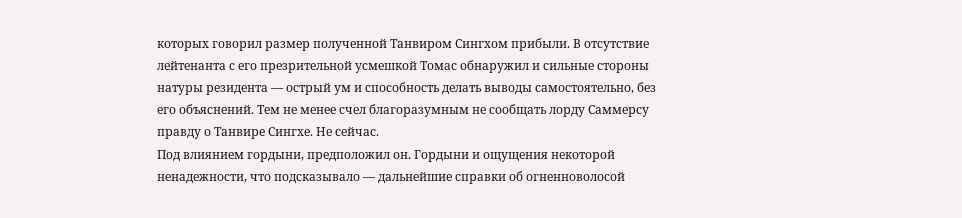которых говорил размер полученной Танвиром Сингхом прибыли. В отсутствие лейтенанта с его презрительной усмешкой Томас обнаружил и сильные стороны натуры резидента — острый ум и способность делать выводы самостоятельно, без его объяснений. Тем не менее счел благоразумным не сообщать лорду Саммерсу правду о Танвире Сингхе. Не сейчас.
Под влиянием гордыни, предположил он. Гордыни и ощущения некоторой ненадежности, что подсказывало — дальнейшие справки об огненноволосой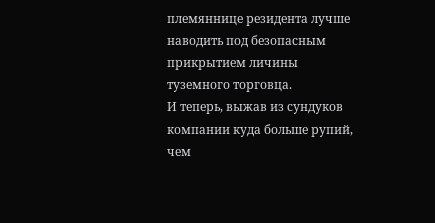племяннице резидента лучше наводить под безопасным прикрытием личины туземного торговца.
И теперь, выжав из сундуков компании куда больше рупий, чем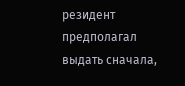резидент предполагал выдать сначала,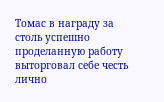Томас в награду за столь успешно проделанную работу выторговал себе честь лично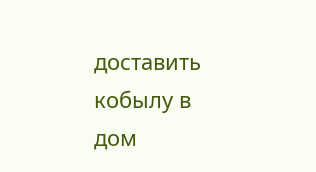доставить кобылу в дом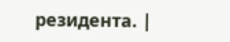резидента. |